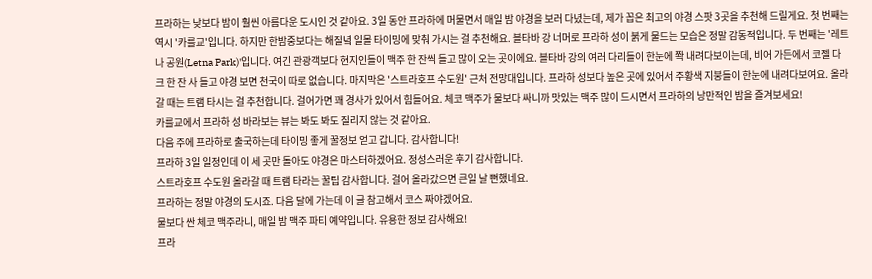프라하는 낮보다 밤이 훨씬 아름다운 도시인 것 같아요. 3일 동안 프라하에 머물면서 매일 밤 야경을 보러 다녔는데, 제가 꼽은 최고의 야경 스팟 3곳을 추천해 드릴게요. 첫 번째는 역시 '카를교'입니다. 하지만 한밤중보다는 해질녘 일몰 타이밍에 맞춰 가시는 걸 추천해요. 블타바 강 너머로 프라하 성이 붉게 물드는 모습은 정말 감동적입니다. 두 번째는 '레트나 공원(Letna Park)'입니다. 여긴 관광객보다 현지인들이 맥주 한 잔씩 들고 많이 오는 곳이에요. 블타바 강의 여러 다리들이 한눈에 쫙 내려다보이는데, 비어 가든에서 코젤 다크 한 잔 사 들고 야경 보면 천국이 따로 없습니다. 마지막은 '스트라호프 수도원' 근처 전망대입니다. 프라하 성보다 높은 곳에 있어서 주황색 지붕들이 한눈에 내려다보여요. 올라갈 때는 트램 타시는 걸 추천합니다. 걸어가면 꽤 경사가 있어서 힘들어요. 체코 맥주가 물보다 싸니까 맛있는 맥주 많이 드시면서 프라하의 낭만적인 밤을 즐겨보세요!
카를교에서 프라하 성 바라보는 뷰는 봐도 봐도 질리지 않는 것 같아요.
다음 주에 프라하로 출국하는데 타이밍 좋게 꿀정보 얻고 갑니다. 감사합니다!
프라하 3일 일정인데 이 세 곳만 돌아도 야경은 마스터하겠어요. 정성스러운 후기 감사합니다.
스트라호프 수도원 올라갈 때 트램 타라는 꿀팁 감사합니다. 걸어 올라갔으면 큰일 날 뻔했네요.
프라하는 정말 야경의 도시죠. 다음 달에 가는데 이 글 참고해서 코스 짜야겠어요.
물보다 싼 체코 맥주라니, 매일 밤 맥주 파티 예약입니다. 유용한 정보 감사해요!
프라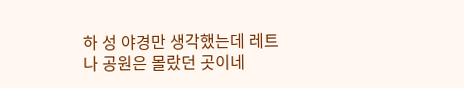하 성 야경만 생각했는데 레트나 공원은 몰랐던 곳이네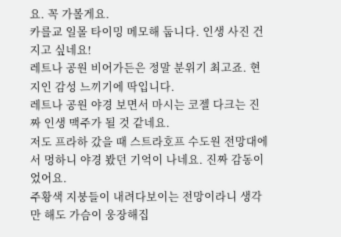요. 꼭 가볼게요.
카를교 일몰 타이밍 메모해 둡니다. 인생 사진 건지고 싶네요!
레트나 공원 비어가든은 정말 분위기 최고죠. 현지인 감성 느끼기에 딱입니다.
레트나 공원 야경 보면서 마시는 코젤 다크는 진짜 인생 맥주가 될 것 같네요.
저도 프라하 갔을 때 스트라호프 수도원 전망대에서 멍하니 야경 봤던 기억이 나네요. 진짜 감동이었어요.
주황색 지붕들이 내려다보이는 전망이라니 생각만 해도 가슴이 웅장해집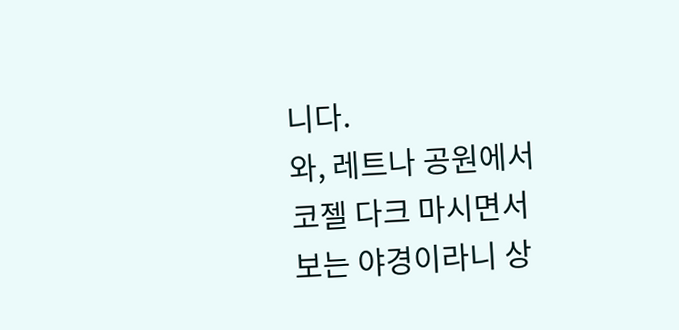니다.
와, 레트나 공원에서 코젤 다크 마시면서 보는 야경이라니 상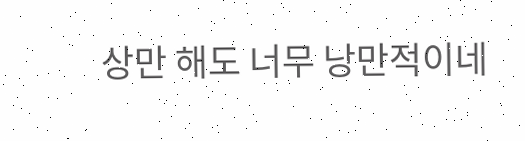상만 해도 너무 낭만적이네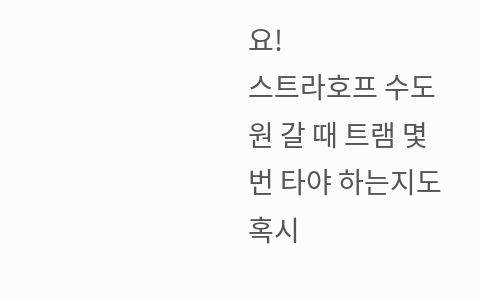요!
스트라호프 수도원 갈 때 트램 몇 번 타야 하는지도 혹시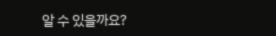알 수 있을까요?